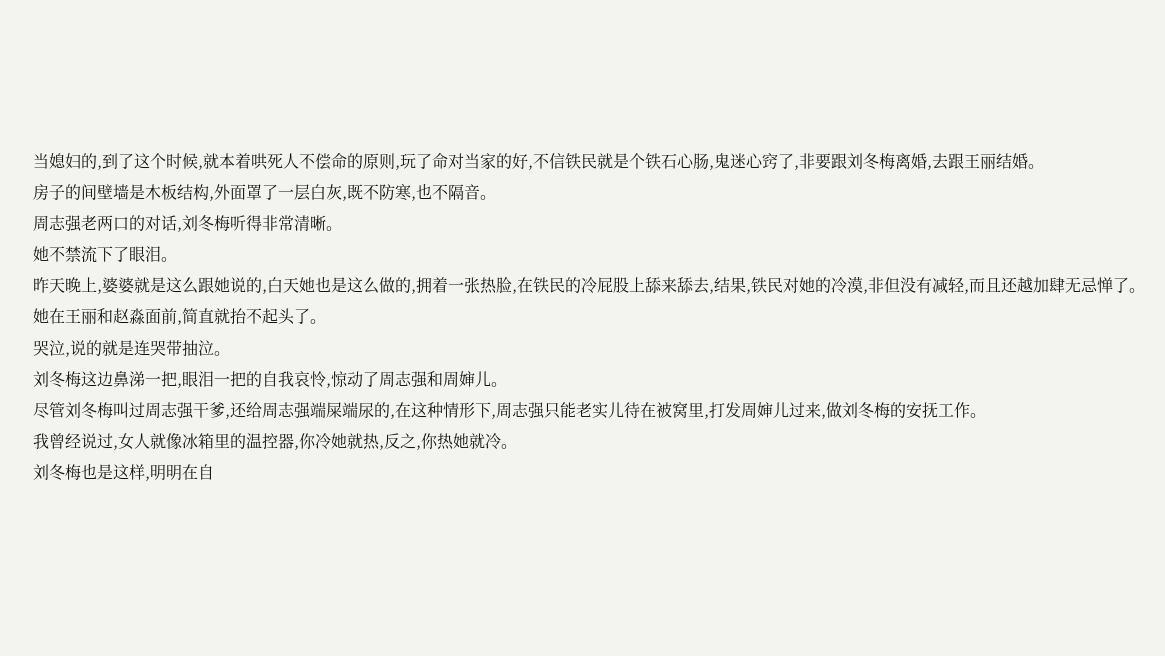当媳妇的,到了这个时候,就本着哄死人不偿命的原则,玩了命对当家的好,不信铁民就是个铁石心肠,鬼迷心窍了,非要跟刘冬梅离婚,去跟王丽结婚。
房子的间壁墙是木板结构,外面罩了一层白灰,既不防寒,也不隔音。
周志强老两口的对话,刘冬梅听得非常清晰。
她不禁流下了眼泪。
昨天晚上,婆婆就是这么跟她说的,白天她也是这么做的,拥着一张热脸,在铁民的冷屁股上舔来舔去,结果,铁民对她的冷漠,非但没有减轻,而且还越加肆无忌惮了。
她在王丽和赵淼面前,简直就抬不起头了。
哭泣,说的就是连哭带抽泣。
刘冬梅这边鼻涕一把,眼泪一把的自我哀怜,惊动了周志强和周婶儿。
尽管刘冬梅叫过周志强干爹,还给周志强端屎端尿的,在这种情形下,周志强只能老实儿待在被窝里,打发周婶儿过来,做刘冬梅的安抚工作。
我曾经说过,女人就像冰箱里的温控器,你冷她就热,反之,你热她就冷。
刘冬梅也是这样,明明在自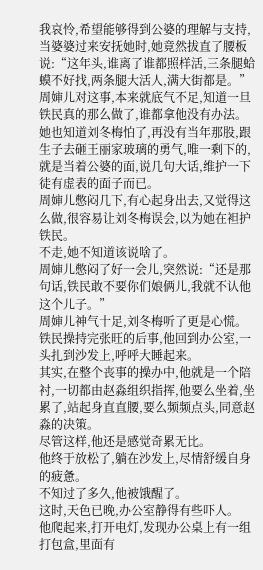我哀怜,希望能够得到公婆的理解与支持,当婆婆过来安抚她时,她竟然拔直了腰板说:“这年头,谁离了谁都照样活,三条腿蛤蟆不好找,两条腿大活人,满大街都是。”
周婶儿对这事,本来就底气不足,知道一旦铁民真的那么做了,谁都拿他没有办法。
她也知道刘冬梅怕了,再没有当年那股,跟生子去砸王丽家玻璃的勇气,唯一剩下的,就是当着公婆的面,说几句大话,维护一下徒有虚表的面子而已。
周婶儿憋闷几下,有心起身出去,又觉得这么做,很容易让刘冬梅误会,以为她在袒护铁民。
不走,她不知道该说啥了。
周婶儿憋闷了好一会儿,突然说:“还是那句话,铁民敢不要你们娘俩儿,我就不认他这个儿子。”
周婶儿神气十足,刘冬梅听了更是心慌。
铁民操持完张旺的后事,他回到办公室,一头扎到沙发上,呼呼大睡起来。
其实,在整个丧事的操办中,他就是一个陪衬,一切都由赵淼组织指挥,他要么坐着,坐累了,站起身直直腰,要么频频点头,同意赵淼的决策。
尽管这样,他还是感觉奇累无比。
他终于放松了,躺在沙发上,尽情舒缓自身的疲惫。
不知过了多久,他被饿醒了。
这时,天色已晚,办公室静得有些吓人。
他爬起来,打开电灯,发现办公桌上有一组打包盒,里面有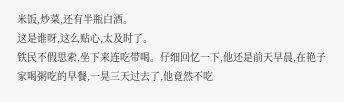米饭,炒菜,还有半瓶白酒。
这是谁呀,这么贴心,太及时了。
铁民不假思索,坐下来连吃带喝。仔细回忆一下,他还是前天早晨,在艳子家喝粥吃的早餐,一晃三天过去了,他竟然不吃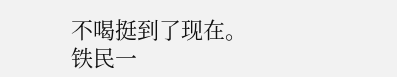不喝挺到了现在。
铁民一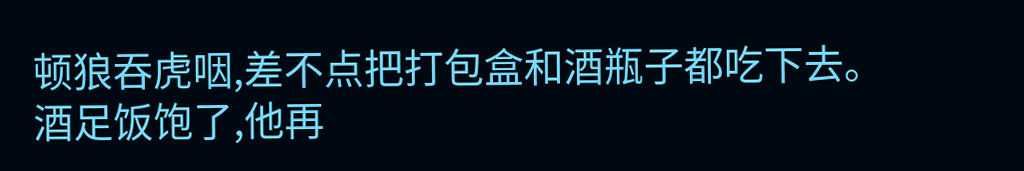顿狼吞虎咽,差不点把打包盒和酒瓶子都吃下去。
酒足饭饱了,他再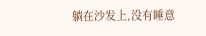躺在沙发上,没有睡意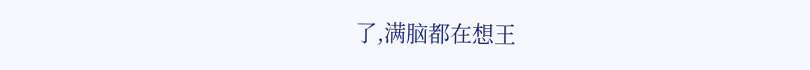了,满脑都在想王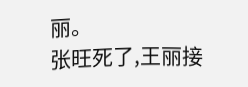丽。
张旺死了,王丽接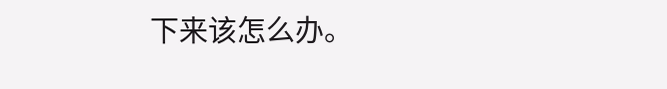下来该怎么办。